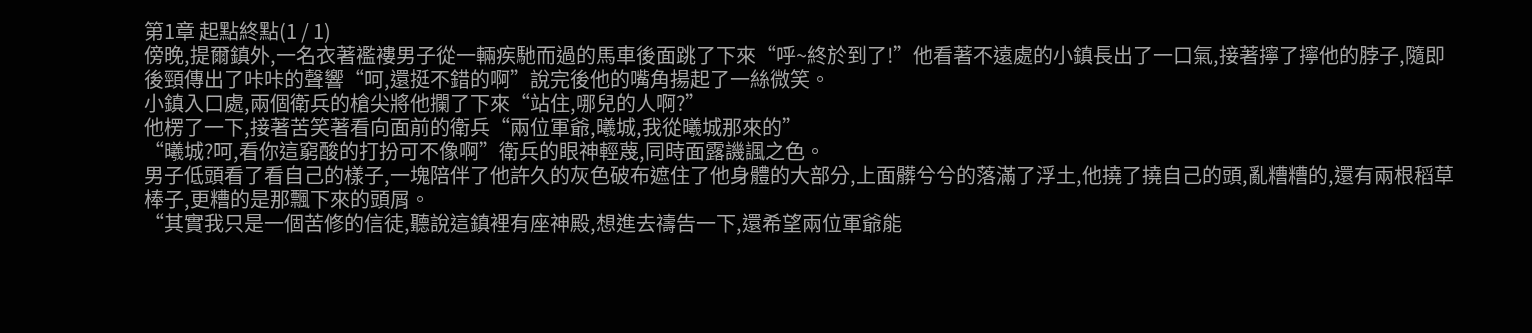第1章 起點終點(1 / 1)
傍晚,提爾鎮外,一名衣著襤褸男子從一輛疾馳而過的馬車後面跳了下來“呼~終於到了!”他看著不遠處的小鎮長出了一口氣,接著擰了擰他的脖子,隨即後頸傳出了咔咔的聲響“呵,還挺不錯的啊”說完後他的嘴角揚起了一絲微笑。
小鎮入口處,兩個衛兵的槍尖將他攔了下來“站住,哪兒的人啊?”
他楞了一下,接著苦笑著看向面前的衛兵“兩位軍爺,曦城,我從曦城那來的”
“曦城?呵,看你這窮酸的打扮可不像啊”衛兵的眼神輕蔑,同時面露譏諷之色。
男子低頭看了看自己的樣子,一塊陪伴了他許久的灰色破布遮住了他身體的大部分,上面髒兮兮的落滿了浮土,他撓了撓自己的頭,亂糟糟的,還有兩根稻草棒子,更糟的是那飄下來的頭屑。
“其實我只是一個苦修的信徒,聽說這鎮裡有座神殿,想進去禱告一下,還希望兩位軍爺能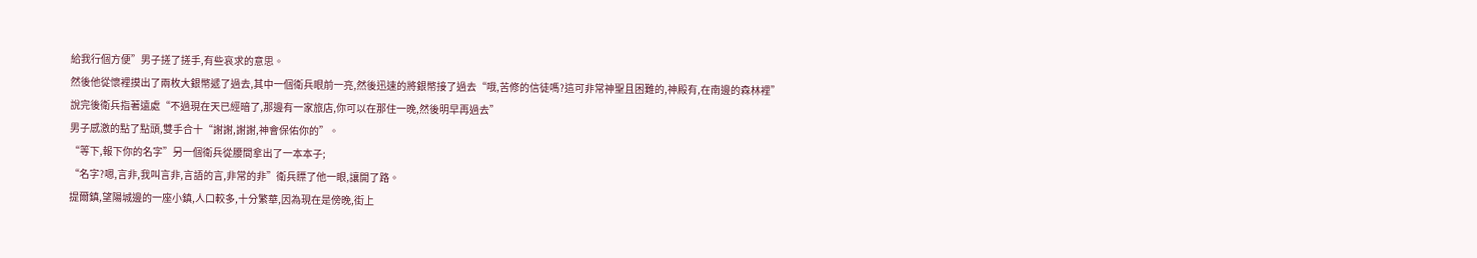給我行個方便”男子搓了搓手,有些哀求的意思。
然後他從懷裡摸出了兩枚大銀幣遞了過去,其中一個衛兵眼前一亮,然後迅速的將銀幣接了過去“哦,苦修的信徒嗎?這可非常神聖且困難的,神殿有,在南邊的森林裡”
說完後衛兵指著遠處“不過現在天已經暗了,那邊有一家旅店,你可以在那住一晚,然後明早再過去”
男子感激的點了點頭,雙手合十“謝謝,謝謝,神會保佑你的”。
“等下,報下你的名字”另一個衛兵從腰間拿出了一本本子;
“名字?嗯,言非,我叫言非,言語的言,非常的非”衛兵瞟了他一眼,讓開了路。
提爾鎮,望陽城邊的一座小鎮,人口較多,十分繁華,因為現在是傍晚,街上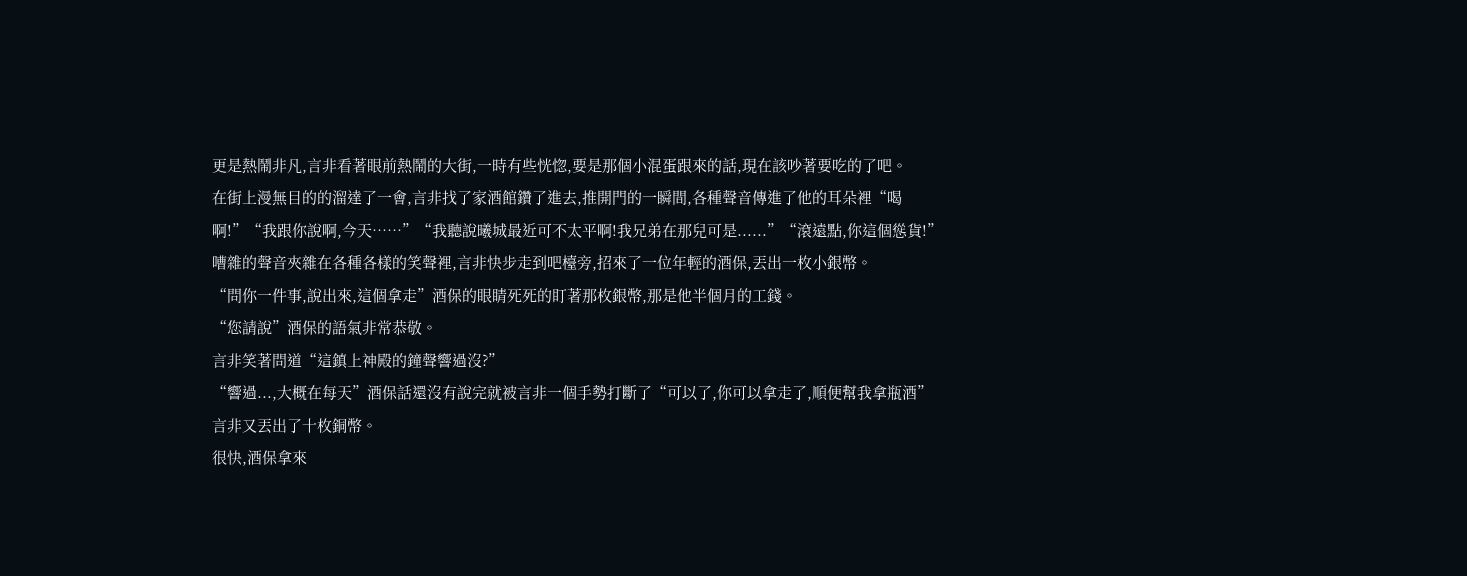更是熱鬧非凡,言非看著眼前熱鬧的大街,一時有些恍惚,要是那個小混蛋跟來的話,現在該吵著要吃的了吧。
在街上漫無目的的溜達了一會,言非找了家酒館鑽了進去,推開門的一瞬間,各種聲音傳進了他的耳朵裡“喝啊!”“我跟你說啊,今天……”“我聽說曦城最近可不太平啊!我兄弟在那兒可是......”“滾遠點,你這個慫貨!”
嘈雜的聲音夾雜在各種各樣的笑聲裡,言非快步走到吧檯旁,招來了一位年輕的酒保,丟出一枚小銀幣。
“問你一件事,說出來,這個拿走”酒保的眼睛死死的盯著那枚銀幣,那是他半個月的工錢。
“您請說”酒保的語氣非常恭敬。
言非笑著問道“這鎮上神殿的鐘聲響過沒?”
“響過...,大概在每天”酒保話還沒有說完就被言非一個手勢打斷了“可以了,你可以拿走了,順便幫我拿瓶酒”言非又丟出了十枚銅幣。
很快,酒保拿來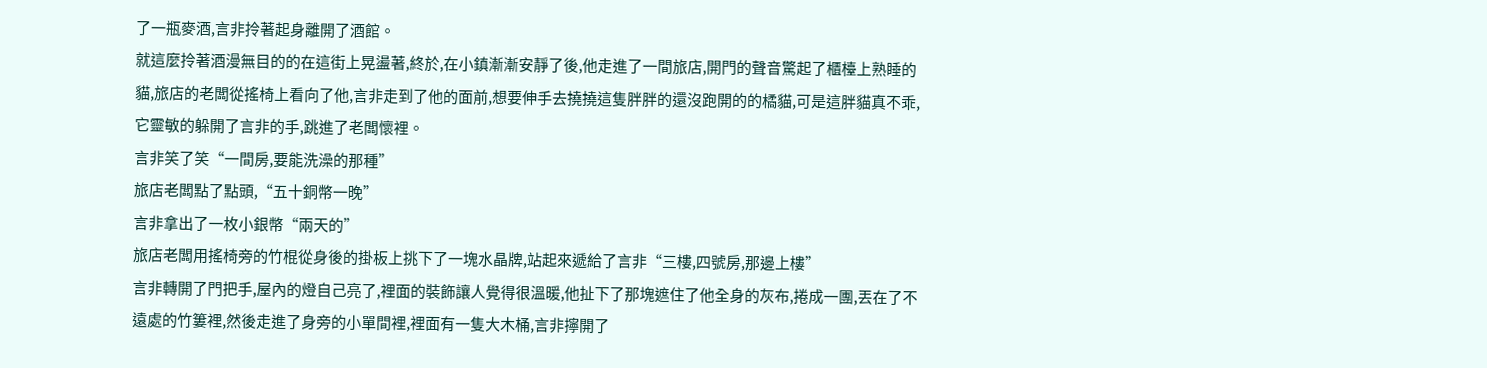了一瓶麥酒,言非拎著起身離開了酒館。
就這麼拎著酒漫無目的的在這街上晃盪著,終於,在小鎮漸漸安靜了後,他走進了一間旅店,開門的聲音驚起了櫃檯上熟睡的貓,旅店的老闆從搖椅上看向了他,言非走到了他的面前,想要伸手去撓撓這隻胖胖的還沒跑開的的橘貓,可是這胖貓真不乖,它靈敏的躲開了言非的手,跳進了老闆懷裡。
言非笑了笑“一間房,要能洗澡的那種”
旅店老闆點了點頭,“五十銅幣一晚”
言非拿出了一枚小銀幣“兩天的”
旅店老闆用搖椅旁的竹棍從身後的掛板上挑下了一塊水晶牌,站起來遞給了言非“三樓,四號房,那邊上樓”
言非轉開了門把手,屋內的燈自己亮了,裡面的裝飾讓人覺得很溫暖,他扯下了那塊遮住了他全身的灰布,捲成一團,丟在了不遠處的竹簍裡,然後走進了身旁的小單間裡,裡面有一隻大木桶,言非擰開了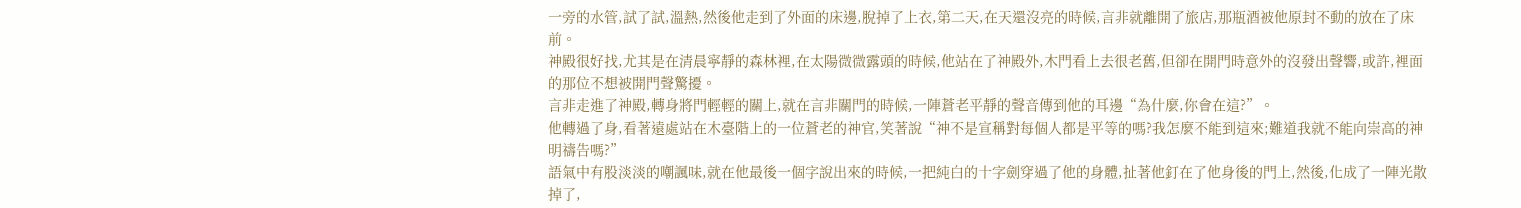一旁的水管,試了試,溫熱,然後他走到了外面的床邊,脫掉了上衣,第二天,在天還沒亮的時候,言非就離開了旅店,那瓶酒被他原封不動的放在了床前。
神殿很好找,尤其是在清晨寧靜的森林裡,在太陽微微露頭的時候,他站在了神殿外,木門看上去很老舊,但卻在開門時意外的沒發出聲響,或許,裡面的那位不想被開門聲驚擾。
言非走進了神殿,轉身將門輕輕的關上,就在言非關門的時候,一陣蒼老平靜的聲音傳到他的耳邊“為什麼,你會在這?”。
他轉過了身,看著遠處站在木臺階上的一位蒼老的神官,笑著說“神不是宣稱對每個人都是平等的嗎?我怎麼不能到這來;難道我就不能向崇高的神明禱告嗎?”
語氣中有股淡淡的嘲諷味,就在他最後一個字說出來的時候,一把純白的十字劍穿過了他的身體,扯著他釘在了他身後的門上,然後,化成了一陣光散掉了,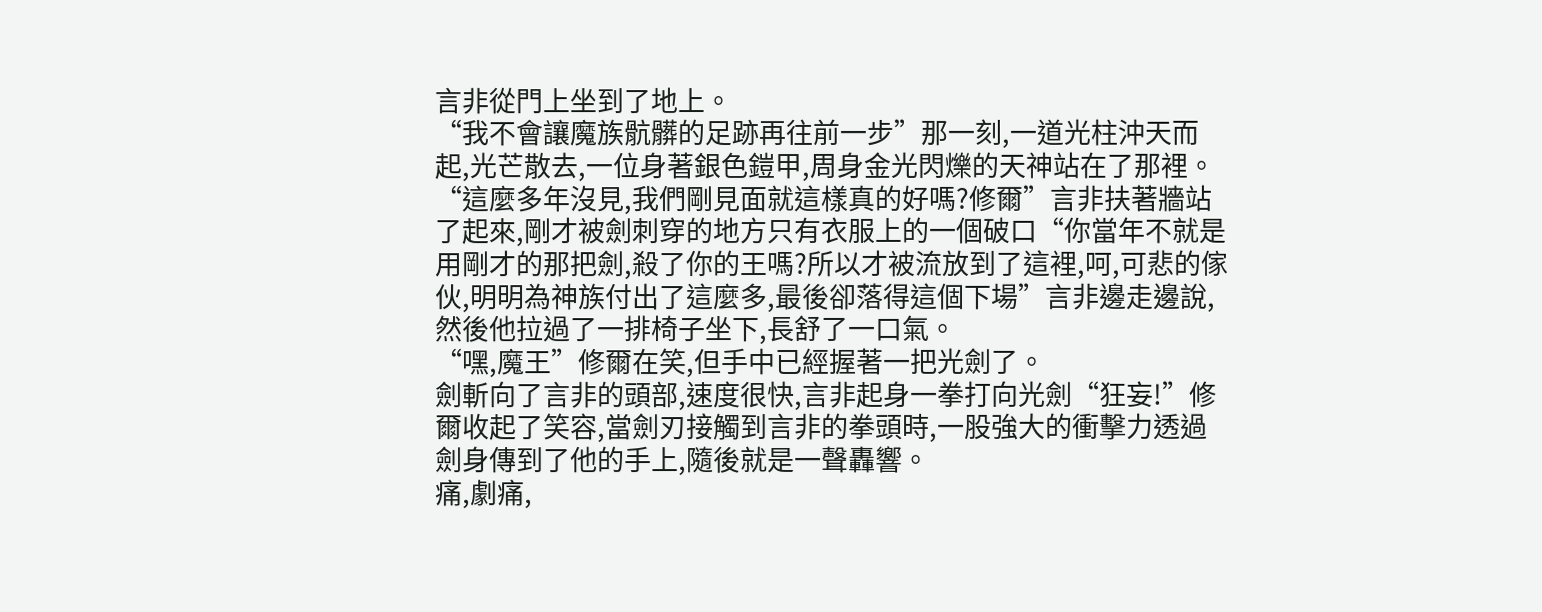言非從門上坐到了地上。
“我不會讓魔族骯髒的足跡再往前一步”那一刻,一道光柱沖天而起,光芒散去,一位身著銀色鎧甲,周身金光閃爍的天神站在了那裡。
“這麼多年沒見,我們剛見面就這樣真的好嗎?修爾”言非扶著牆站了起來,剛才被劍刺穿的地方只有衣服上的一個破口“你當年不就是用剛才的那把劍,殺了你的王嗎?所以才被流放到了這裡,呵,可悲的傢伙,明明為神族付出了這麼多,最後卻落得這個下場”言非邊走邊說,然後他拉過了一排椅子坐下,長舒了一口氣。
“嘿,魔王”修爾在笑,但手中已經握著一把光劍了。
劍斬向了言非的頭部,速度很快,言非起身一拳打向光劍“狂妄!”修爾收起了笑容,當劍刃接觸到言非的拳頭時,一股強大的衝擊力透過劍身傳到了他的手上,隨後就是一聲轟響。
痛,劇痛,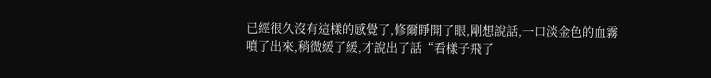已經很久沒有這樣的感覺了,修爾睜開了眼,剛想說話,一口淡金色的血霧噴了出來,稍微緩了緩,才說出了話“看樣子飛了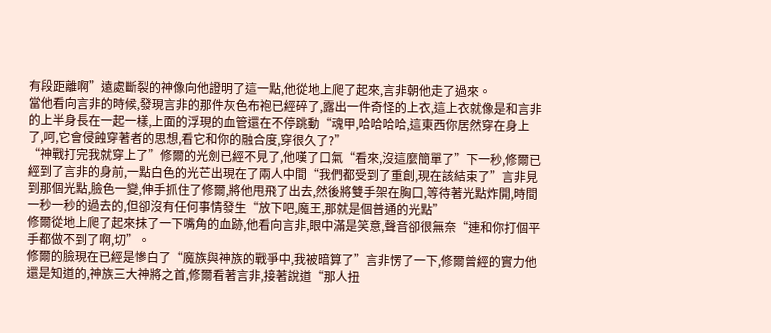有段距離啊”遠處斷裂的神像向他證明了這一點,他從地上爬了起來,言非朝他走了過來。
當他看向言非的時候,發現言非的那件灰色布袍已經碎了,露出一件奇怪的上衣,這上衣就像是和言非的上半身長在一起一樣,上面的浮現的血管還在不停跳動“魂甲,哈哈哈哈,這東西你居然穿在身上了,呵,它會侵蝕穿著者的思想,看它和你的融合度,穿很久了?”
“神戰打完我就穿上了”修爾的光劍已經不見了,他嘆了口氣“看來,沒這麼簡單了”下一秒,修爾已經到了言非的身前,一點白色的光芒出現在了兩人中間“我們都受到了重創,現在該結束了”言非見到那個光點,臉色一變,伸手抓住了修爾,將他甩飛了出去,然後將雙手架在胸口,等待著光點炸開,時間一秒一秒的過去的,但卻沒有任何事情發生“放下吧,魔王,那就是個普通的光點”
修爾從地上爬了起來抹了一下嘴角的血跡,他看向言非,眼中滿是笑意,聲音卻很無奈“連和你打個平手都做不到了啊,切”。
修爾的臉現在已經是慘白了“魔族與神族的戰爭中,我被暗算了”言非愣了一下,修爾曾經的實力他還是知道的,神族三大神將之首,修爾看著言非,接著說道“那人扭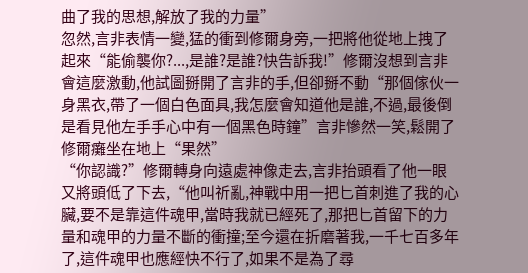曲了我的思想,解放了我的力量”
忽然,言非表情一變,猛的衝到修爾身旁,一把將他從地上拽了起來“能偷襲你?...,是誰?是誰?快告訴我!”修爾沒想到言非會這麼激動,他試圖掰開了言非的手,但卻掰不動“那個傢伙一身黑衣,帶了一個白色面具,我怎麼會知道他是誰,不過,最後倒是看見他左手手心中有一個黑色時鐘”言非慘然一笑,鬆開了修爾癱坐在地上“果然”
“你認識?”修爾轉身向遠處神像走去,言非抬頭看了他一眼又將頭低了下去,“他叫祈亂,神戰中用一把匕首刺進了我的心臟,要不是靠這件魂甲,當時我就已經死了,那把匕首留下的力量和魂甲的力量不斷的衝撞;至今還在折磨著我,一千七百多年了,這件魂甲也應經快不行了,如果不是為了尋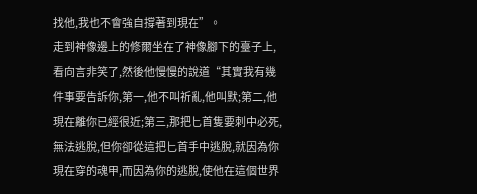找他,我也不會強自撐著到現在”。
走到神像邊上的修爾坐在了神像腳下的臺子上,看向言非笑了,然後他慢慢的說道“其實我有幾件事要告訴你,第一,他不叫祈亂,他叫默;第二,他現在離你已經很近;第三,那把匕首隻要刺中必死,無法逃脫,但你卻從這把匕首手中逃脫,就因為你現在穿的魂甲,而因為你的逃脫,使他在這個世界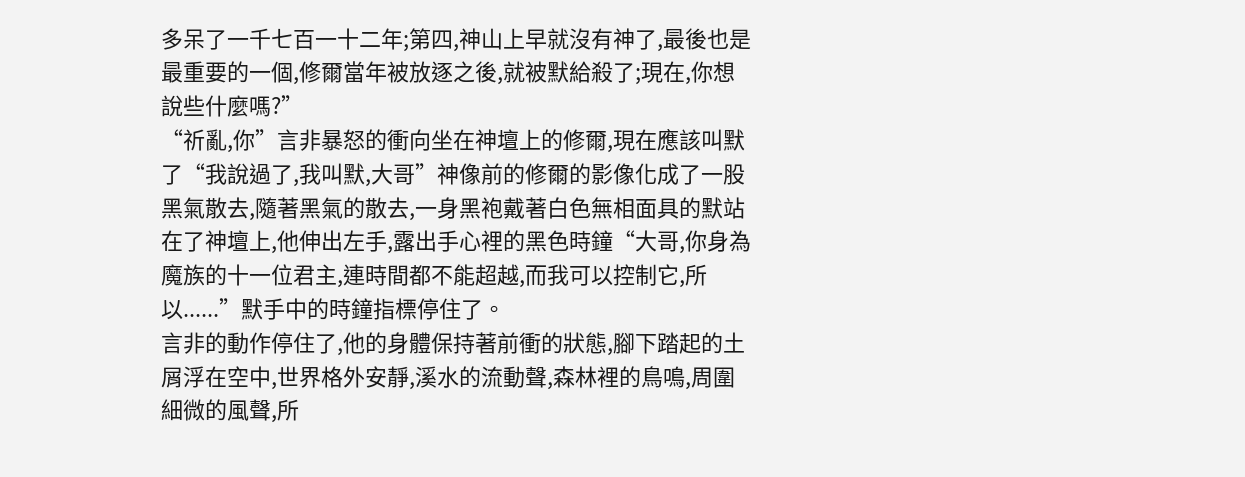多呆了一千七百一十二年;第四,神山上早就沒有神了,最後也是最重要的一個,修爾當年被放逐之後,就被默給殺了;現在,你想說些什麼嗎?”
“祈亂,你”言非暴怒的衝向坐在神壇上的修爾,現在應該叫默了“我說過了,我叫默,大哥”神像前的修爾的影像化成了一股黑氣散去,隨著黑氣的散去,一身黑袍戴著白色無相面具的默站在了神壇上,他伸出左手,露出手心裡的黑色時鐘“大哥,你身為魔族的十一位君主,連時間都不能超越,而我可以控制它,所以......”默手中的時鐘指標停住了。
言非的動作停住了,他的身體保持著前衝的狀態,腳下踏起的土屑浮在空中,世界格外安靜,溪水的流動聲,森林裡的鳥鳴,周圍細微的風聲,所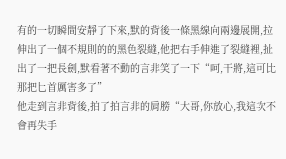有的一切瞬間安靜了下來,默的背後一條黑線向兩邊展開,拉伸出了一個不規則的的黑色裂縫,他把右手伸進了裂縫裡,扯出了一把長劍,默看著不動的言非笑了一下“呵,干將,這可比那把匕首厲害多了”
他走到言非背後,拍了拍言非的肩膀“大哥,你放心,我這次不會再失手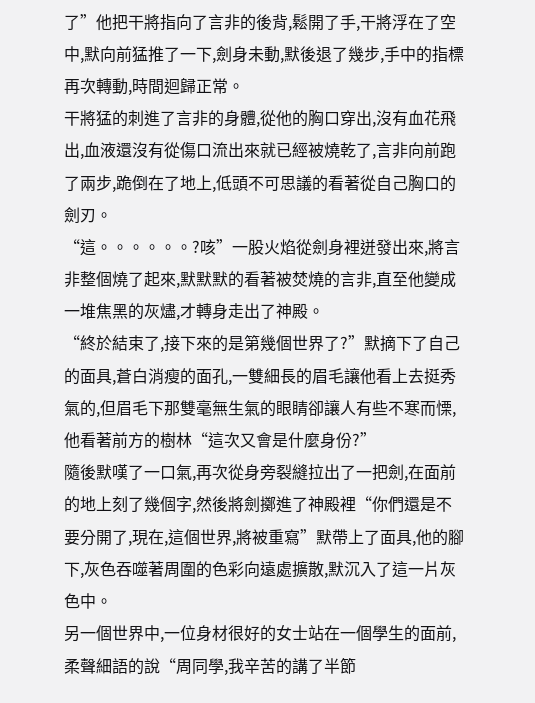了”他把干將指向了言非的後背,鬆開了手,干將浮在了空中,默向前猛推了一下,劍身未動,默後退了幾步,手中的指標再次轉動,時間迴歸正常。
干將猛的刺進了言非的身體,從他的胸口穿出,沒有血花飛出,血液還沒有從傷口流出來就已經被燒乾了,言非向前跑了兩步,跪倒在了地上,低頭不可思議的看著從自己胸口的劍刃。
“這。。。。。。?咳”一股火焰從劍身裡迸發出來,將言非整個燒了起來,默默默的看著被焚燒的言非,直至他變成一堆焦黑的灰燼,才轉身走出了神殿。
“終於結束了,接下來的是第幾個世界了?”默摘下了自己的面具,蒼白消瘦的面孔,一雙細長的眉毛讓他看上去挺秀氣的,但眉毛下那雙毫無生氣的眼睛卻讓人有些不寒而慄,他看著前方的樹林“這次又會是什麼身份?”
隨後默嘆了一口氣,再次從身旁裂縫拉出了一把劍,在面前的地上刻了幾個字,然後將劍擲進了神殿裡“你們還是不要分開了,現在,這個世界,將被重寫”默帶上了面具,他的腳下,灰色吞噬著周圍的色彩向遠處擴散,默沉入了這一片灰色中。
另一個世界中,一位身材很好的女士站在一個學生的面前,柔聲細語的說“周同學,我辛苦的講了半節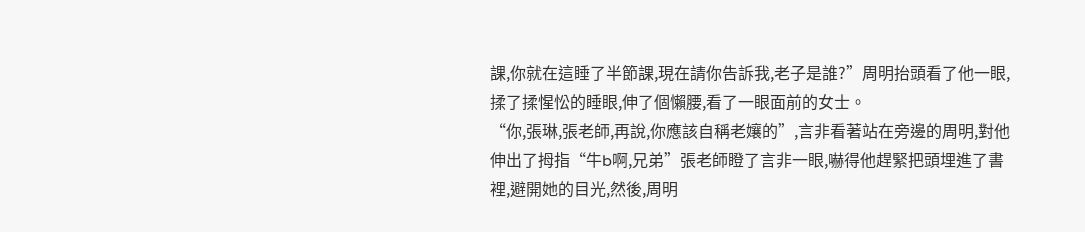課,你就在這睡了半節課,現在請你告訴我,老子是誰?”周明抬頭看了他一眼,揉了揉惺忪的睡眼,伸了個懶腰,看了一眼面前的女士。
“你,張琳,張老師,再說,你應該自稱老孃的”,言非看著站在旁邊的周明,對他伸出了拇指“牛b啊,兄弟”張老師瞪了言非一眼,嚇得他趕緊把頭埋進了書裡,避開她的目光,然後,周明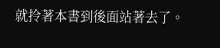就拎著本書到後面站著去了。